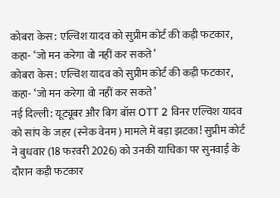कोबरा केस: एल्विश यादव को सुप्रीम कोर्ट की कड़ी फटकार, कहा- ‘जो मन करेगा वो नहीं कर सकते’
कोबरा केस: एल्विश यादव को सुप्रीम कोर्ट की कड़ी फटकार, कहा- ‘जो मन करेगा वो नहीं कर सकते’
नई दिल्ली: यूट्यूबर और बिग बॉस OTT 2 विनर एल्विश यादव को सांप के जहर (स्नेक वेनम) मामले में बड़ा झटका! सुप्रीम कोर्ट ने बुधवार (18 फरवरी 2026) को उनकी याचिका पर सुनवाई के दौरान कड़ी फटकार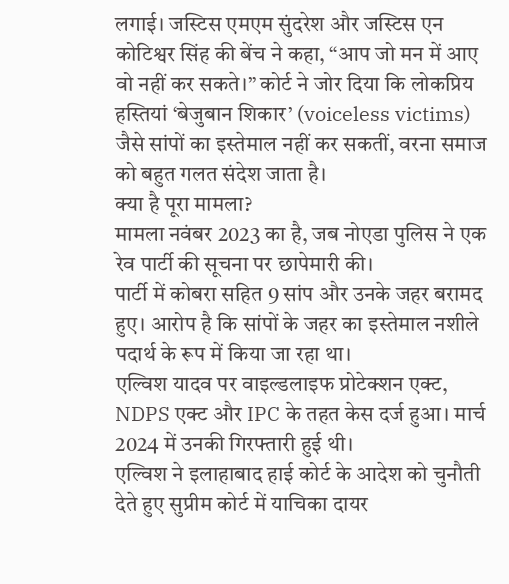लगाई। जस्टिस एमएम सुंदरेश और जस्टिस एन कोटिश्वर सिंह की बेंच ने कहा, “आप जो मन में आए वो नहीं कर सकते।” कोर्ट ने जोर दिया कि लोकप्रिय हस्तियां ‘बेजुबान शिकार’ (voiceless victims) जैसे सांपों का इस्तेमाल नहीं कर सकतीं, वरना समाज को बहुत गलत संदेश जाता है।
क्या है पूरा मामला?
मामला नवंबर 2023 का है, जब नोएडा पुलिस ने एक रेव पार्टी की सूचना पर छापेमारी की।
पार्टी में कोबरा सहित 9 सांप और उनके जहर बरामद हुए। आरोप है कि सांपों के जहर का इस्तेमाल नशीले पदार्थ के रूप में किया जा रहा था।
एल्विश यादव पर वाइल्डलाइफ प्रोटेक्शन एक्ट, NDPS एक्ट और IPC के तहत केस दर्ज हुआ। मार्च 2024 में उनकी गिरफ्तारी हुई थी।
एल्विश ने इलाहाबाद हाई कोर्ट के आदेश को चुनौती देते हुए सुप्रीम कोर्ट में याचिका दायर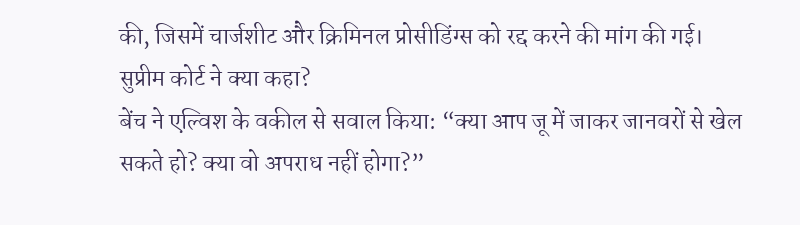की, जिसमें चार्जशीट और क्रिमिनल प्रोसीडिंग्स को रद्द करने की मांग की गई।
सुप्रीम कोर्ट ने क्या कहा?
बेंच ने एल्विश के वकील से सवाल किया: “क्या आप जू में जाकर जानवरों से खेल सकते हो? क्या वो अपराध नहीं होगा?”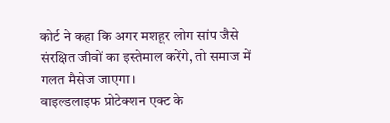कोर्ट ने कहा कि अगर मशहूर लोग सांप जैसे संरक्षित जीवों का इस्तेमाल करेंगे, तो समाज में गलत मैसेज जाएगा।
वाइल्डलाइफ प्रोटेक्शन एक्ट के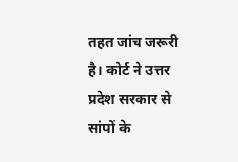तहत जांच जरूरी है। कोर्ट ने उत्तर प्रदेश सरकार से सांपों के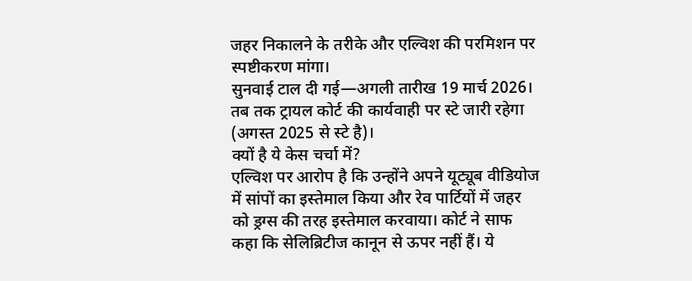जहर निकालने के तरीके और एल्विश की परमिशन पर स्पष्टीकरण मांगा।
सुनवाई टाल दी गई—अगली तारीख 19 मार्च 2026। तब तक ट्रायल कोर्ट की कार्यवाही पर स्टे जारी रहेगा (अगस्त 2025 से स्टे है)।
क्यों है ये केस चर्चा में?
एल्विश पर आरोप है कि उन्होंने अपने यूट्यूब वीडियोज में सांपों का इस्तेमाल किया और रेव पार्टियों में जहर को ड्रग्स की तरह इस्तेमाल करवाया। कोर्ट ने साफ कहा कि सेलिब्रिटीज कानून से ऊपर नहीं हैं। ये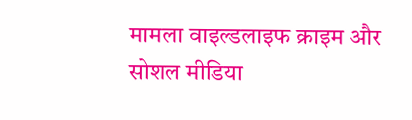मामला वाइल्डलाइफ क्राइम और सोशल मीडिया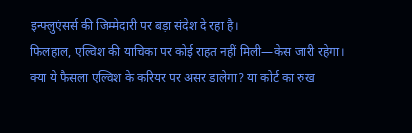इन्फ्लुएंसर्स की जिम्मेदारी पर बड़ा संदेश दे रहा है।
फिलहाल, एल्विश की याचिका पर कोई राहत नहीं मिली—केस जारी रहेगा। क्या ये फैसला एल्विश के करियर पर असर डालेगा? या कोर्ट का रुख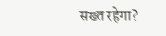सख्त रहेगा?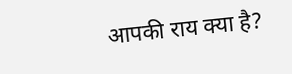आपकी राय क्या है?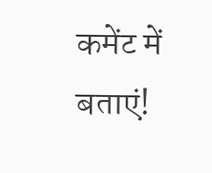कमेंट में बताएं!